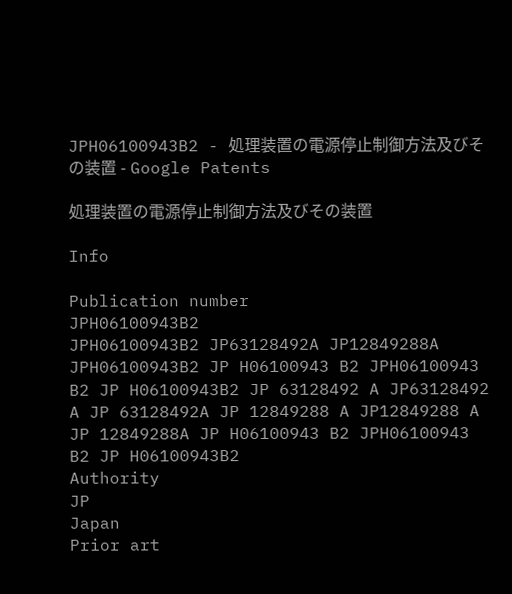JPH06100943B2 - 処理装置の電源停止制御方法及びその装置 - Google Patents

処理装置の電源停止制御方法及びその装置

Info

Publication number
JPH06100943B2
JPH06100943B2 JP63128492A JP12849288A JPH06100943B2 JP H06100943 B2 JPH06100943 B2 JP H06100943B2 JP 63128492 A JP63128492 A JP 63128492A JP 12849288 A JP12849288 A JP 12849288A JP H06100943 B2 JPH06100943 B2 JP H06100943B2
Authority
JP
Japan
Prior art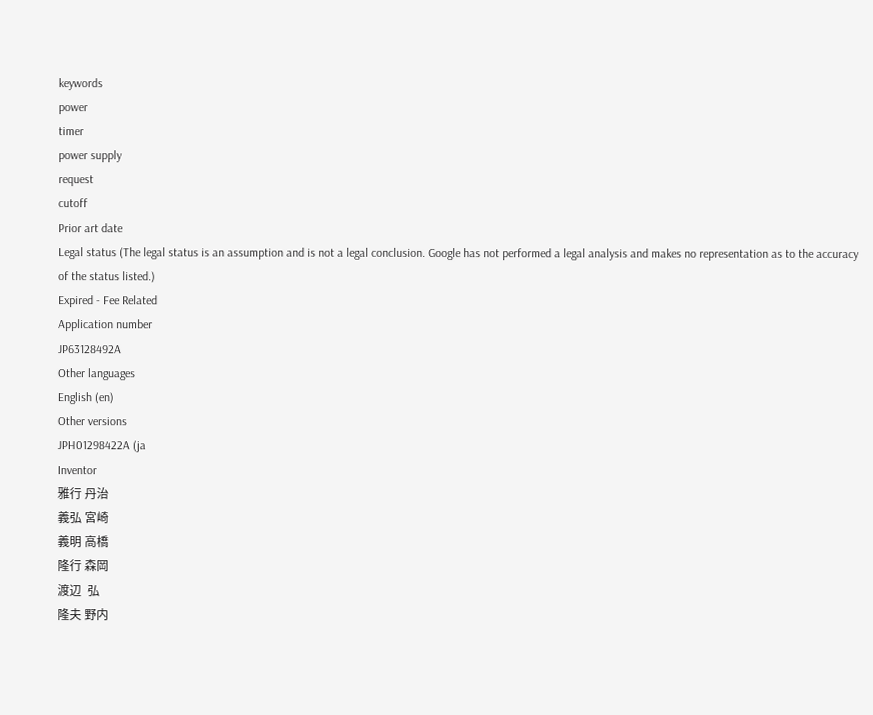keywords
power
timer
power supply
request
cutoff
Prior art date
Legal status (The legal status is an assumption and is not a legal conclusion. Google has not performed a legal analysis and makes no representation as to the accuracy of the status listed.)
Expired - Fee Related
Application number
JP63128492A
Other languages
English (en)
Other versions
JPH01298422A (ja
Inventor
雅行 丹治
義弘 宮崎
義明 高橋
隆行 森岡
渡辺  弘
隆夫 野内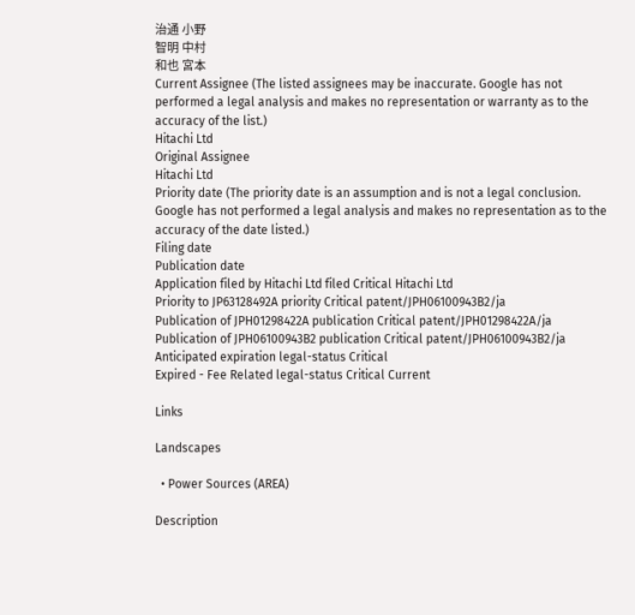治通 小野
智明 中村
和也 宮本
Current Assignee (The listed assignees may be inaccurate. Google has not performed a legal analysis and makes no representation or warranty as to the accuracy of the list.)
Hitachi Ltd
Original Assignee
Hitachi Ltd
Priority date (The priority date is an assumption and is not a legal conclusion. Google has not performed a legal analysis and makes no representation as to the accuracy of the date listed.)
Filing date
Publication date
Application filed by Hitachi Ltd filed Critical Hitachi Ltd
Priority to JP63128492A priority Critical patent/JPH06100943B2/ja
Publication of JPH01298422A publication Critical patent/JPH01298422A/ja
Publication of JPH06100943B2 publication Critical patent/JPH06100943B2/ja
Anticipated expiration legal-status Critical
Expired - Fee Related legal-status Critical Current

Links

Landscapes

  • Power Sources (AREA)

Description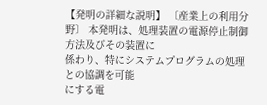【発明の詳細な説明】 〔産業上の利用分野〕 本発明は、処理装置の電源停止制御方法及びその装置に
係わり、特にシステムプログラムの処理との協調を可能
にする電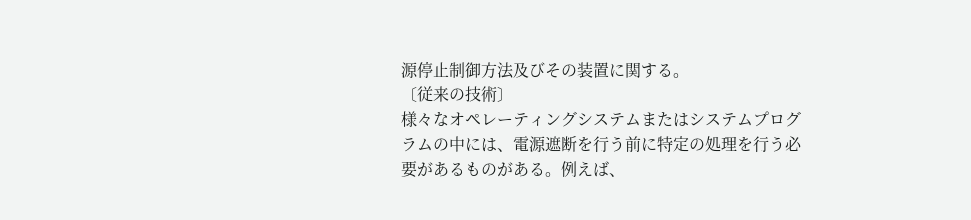源停止制御方法及びその装置に関する。
〔従来の技術〕
様々なオペレーティングシステムまたはシステムプログ
ラムの中には、電源遮断を行う前に特定の処理を行う必
要があるものがある。例えば、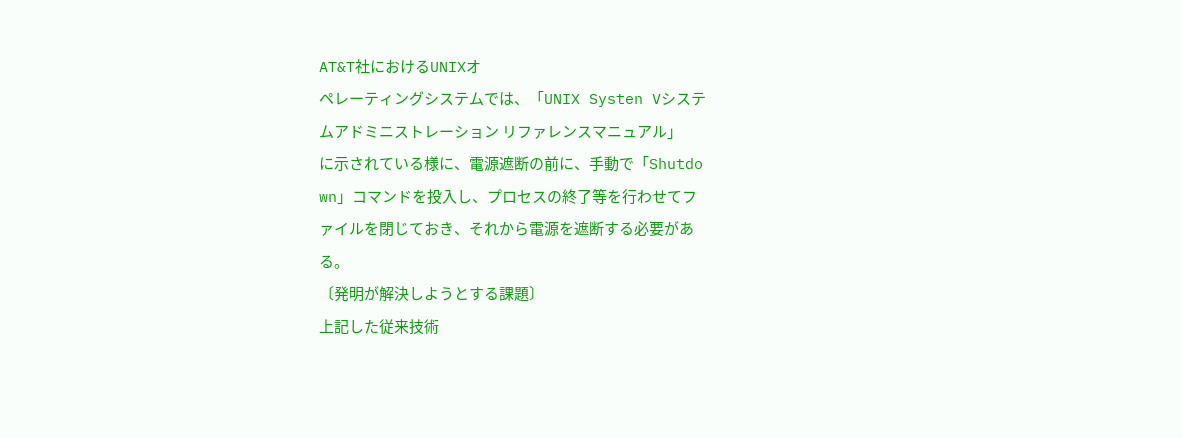AT&T社におけるUNIXオ
ペレーティングシステムでは、「UNIX Systen Vシステ
ムアドミニストレーション リファレンスマニュアル」
に示されている様に、電源遮断の前に、手動で「Shutdo
wn」コマンドを投入し、プロセスの終了等を行わせてフ
ァイルを閉じておき、それから電源を遮断する必要があ
る。
〔発明が解決しようとする課題〕
上記した従来技術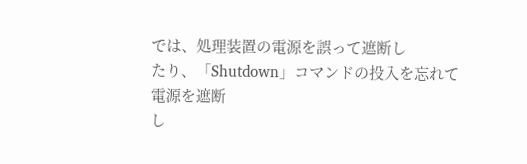では、処理装置の電源を誤って遮断し
たり、「Shutdown」コマンドの投入を忘れて電源を遮断
し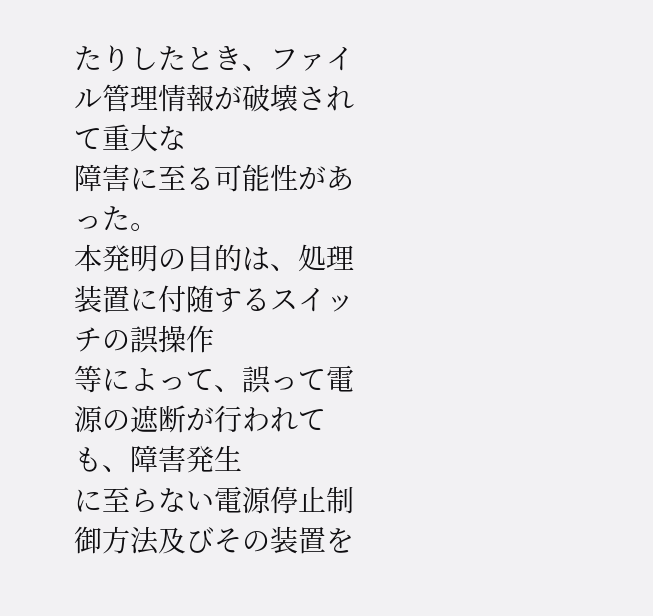たりしたとき、ファイル管理情報が破壊されて重大な
障害に至る可能性があった。
本発明の目的は、処理装置に付随するスイッチの誤操作
等によって、誤って電源の遮断が行われても、障害発生
に至らない電源停止制御方法及びその装置を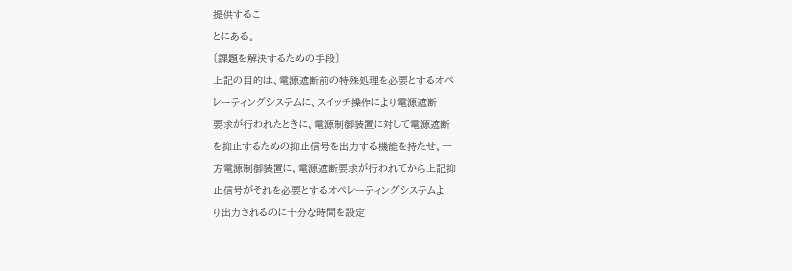提供するこ
とにある。
〔課題を解決するための手段〕
上記の目的は、電源遮断前の特殊処理を必要とするオペ
レーティングシステムに、スイッチ操作により電源遮断
要求が行われたときに、電源制御装置に対して電源遮断
を抑止するための抑止信号を出力する機能を持たせ、一
方電源制御装置に、電源遮断要求が行われてから上記抑
止信号がそれを必要とするオペレーティングシステムよ
り出力されるのに十分な時間を設定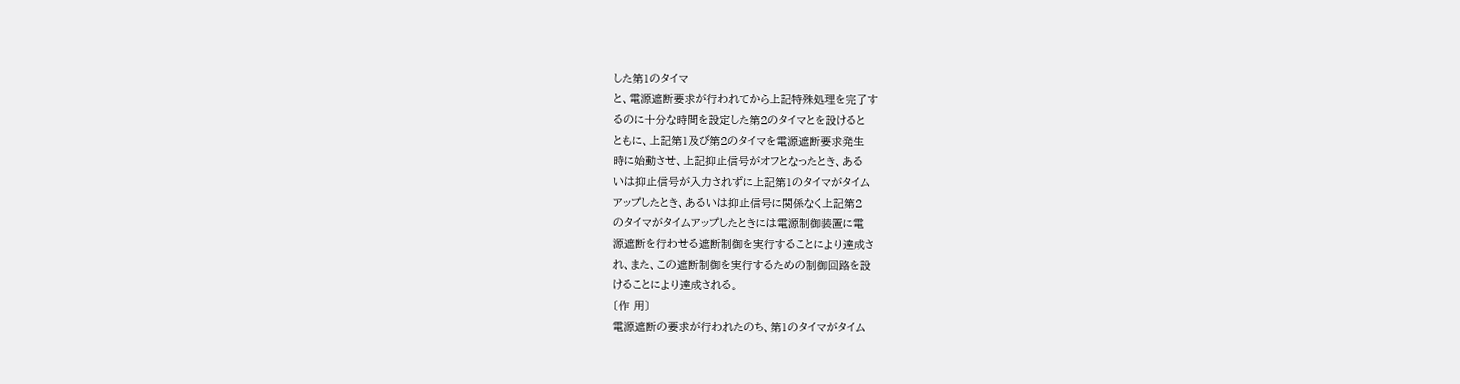した第1のタイマ
と、電源遮断要求が行われてから上記特殊処理を完了す
るのに十分な時間を設定した第2のタイマとを設けると
ともに、上記第1及び第2のタイマを電源遮断要求発生
時に始動させ、上記抑止信号がオフとなったとき、ある
いは抑止信号が入力されずに上記第1のタイマがタイム
アップしたとき、あるいは抑止信号に関係なく上記第2
のタイマがタイムアップしたときには電源制御装置に電
源遮断を行わせる遮断制御を実行することにより達成さ
れ、また、この遮断制御を実行するための制御回路を設
けることにより達成される。
〔作 用〕
電源遮断の要求が行われたのち、第1のタイマがタイム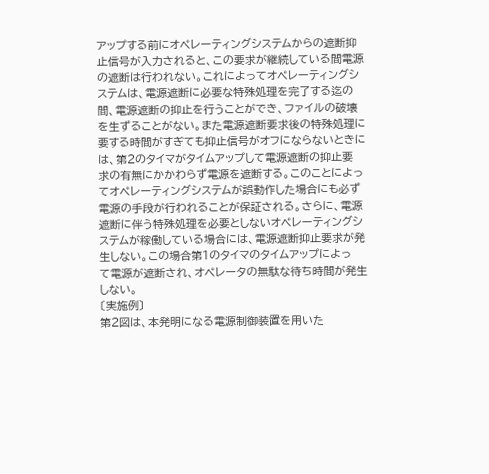アップする前にオペレーティングシステムからの遮断抑
止信号が入力されると、この要求が継続している間電源
の遮断は行われない。これによってオペレーティングシ
ステムは、電源遮断に必要な特殊処理を完了する迄の
間、電源遮断の抑止を行うことができ、ファイルの破壊
を生ずることがない。また電源遮断要求後の特殊処理に
要する時間がすぎても抑止信号がオフにならないときに
は、第2のタイマがタイムアップして電源遮断の抑止要
求の有無にかかわらず電源を遮断する。このことによっ
てオペレーティングシステムが誤動作した場合にも必ず
電源の手段が行われることが保証される。さらに、電源
遮断に伴う特殊処理を必要としないオペレーティングシ
ステムが稼働している場合には、電源遮断抑止要求が発
生しない。この場合第1のタイマのタイムアップによっ
て電源が遮断され、オペレータの無駄な待ち時間が発生
しない。
〔実施例〕
第2図は、本発明になる電源制御装置を用いた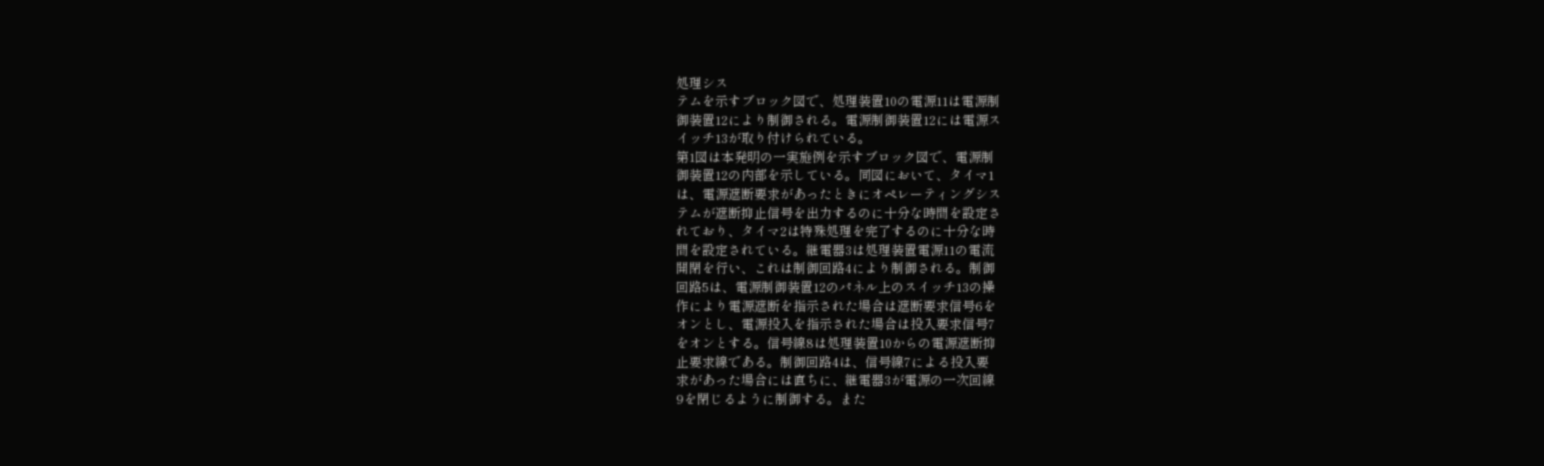処理シス
テムを示すブロック図で、処理装置10の電源11は電源制
御装置12により制御される。電源制御装置12には電源ス
イッチ13が取り付けられている。
第1図は本発明の一実施例を示すブロック図で、電源制
御装置12の内部を示している。同図において、タイマ1
は、電源遮断要求があったときにオペレーティングシス
テムが遮断抑止信号を出力するのに十分な時間を設定さ
れており、タイマ2は特殊処理を完了するのに十分な時
間を設定されている。継電器3は処理装置電源11の電流
開閉を行い、これは制御回路4により制御される。制御
回路5は、電源制御装置12のパネル上のスイッチ13の操
作により電源遮断を指示された場合は遮断要求信号6を
オンとし、電源投入を指示された場合は投入要求信号7
をオンとする。信号線8は処理装置10からの電源遮断抑
止要求線である。制御回路4は、信号線7による投入要
求があった場合には直ちに、継電器3が電源の一次回線
9を閉じるように制御する。また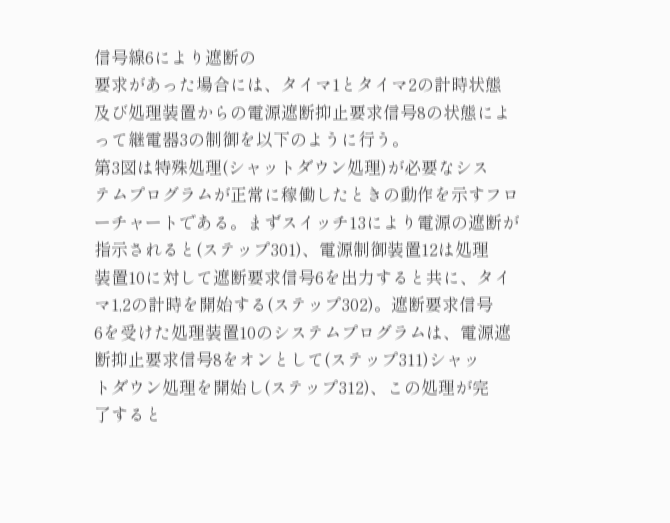信号線6により遮断の
要求があった場合には、タイマ1とタイマ2の計時状態
及び処理装置からの電源遮断抑止要求信号8の状態によ
って継電器3の制御を以下のように行う。
第3図は特殊処理(シャットダウン処理)が必要なシス
テムプログラムが正常に稼働したときの動作を示すフロ
ーチャートである。まずスイッチ13により電源の遮断が
指示されると(ステップ301)、電源制御装置12は処理
装置10に対して遮断要求信号6を出力すると共に、タイ
マ1,2の計時を開始する(ステップ302)。遮断要求信号
6を受けた処理装置10のシステムプログラムは、電源遮
断抑止要求信号8をオンとして(ステップ311)シャッ
トダウン処理を開始し(ステップ312)、この処理が完
了すると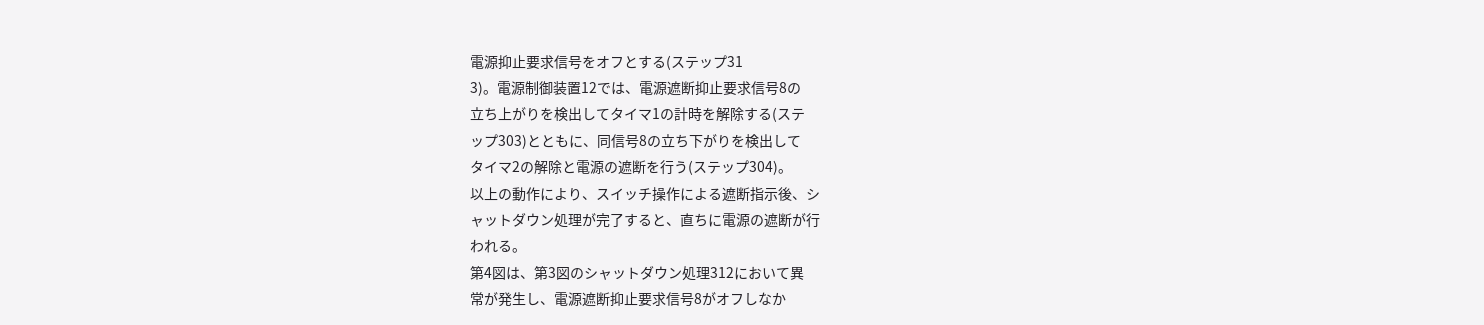電源抑止要求信号をオフとする(ステップ31
3)。電源制御装置12では、電源遮断抑止要求信号8の
立ち上がりを検出してタイマ1の計時を解除する(ステ
ップ303)とともに、同信号8の立ち下がりを検出して
タイマ2の解除と電源の遮断を行う(ステップ304)。
以上の動作により、スイッチ操作による遮断指示後、シ
ャットダウン処理が完了すると、直ちに電源の遮断が行
われる。
第4図は、第3図のシャットダウン処理312において異
常が発生し、電源遮断抑止要求信号8がオフしなか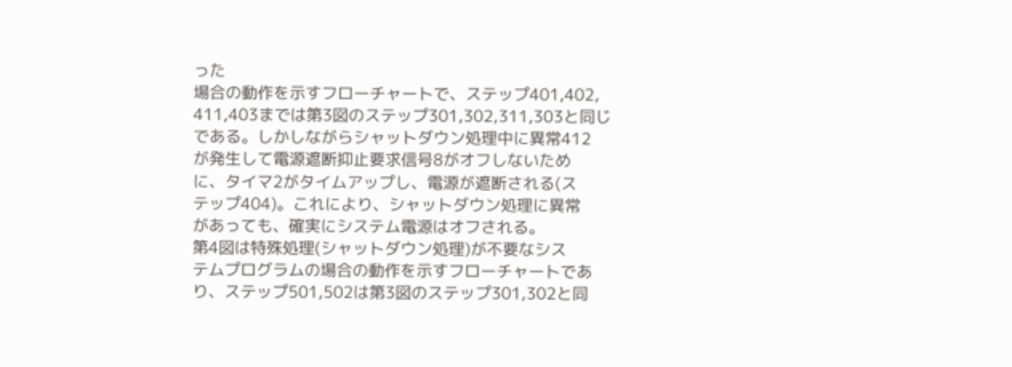った
場合の動作を示すフローチャートで、ステップ401,402,
411,403までは第3図のステップ301,302,311,303と同じ
である。しかしながらシャットダウン処理中に異常412
が発生して電源遮断抑止要求信号8がオフしないため
に、タイマ2がタイムアップし、電源が遮断される(ス
テップ404)。これにより、シャットダウン処理に異常
があっても、確実にシステム電源はオフされる。
第4図は特殊処理(シャットダウン処理)が不要なシス
テムプログラムの場合の動作を示すフローチャートであ
り、ステップ501,502は第3図のステップ301,302と同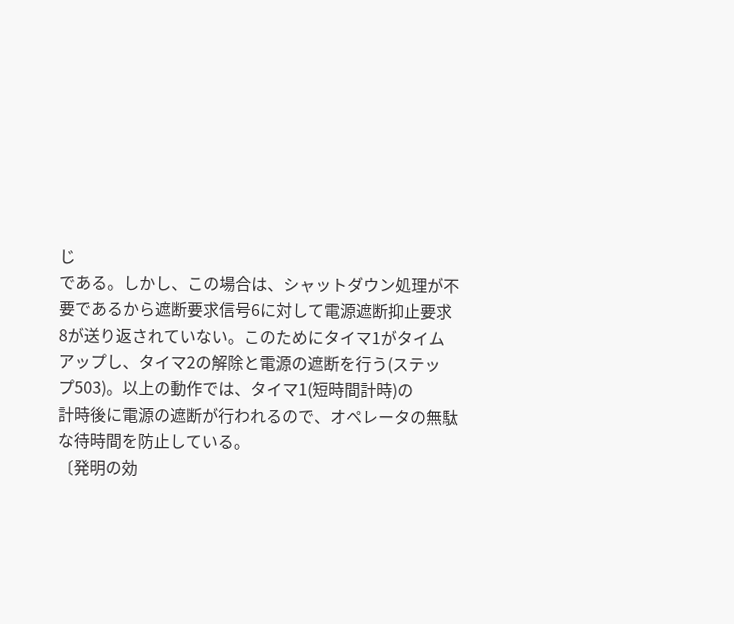じ
である。しかし、この場合は、シャットダウン処理が不
要であるから遮断要求信号6に対して電源遮断抑止要求
8が送り返されていない。このためにタイマ1がタイム
アップし、タイマ2の解除と電源の遮断を行う(ステッ
プ503)。以上の動作では、タイマ1(短時間計時)の
計時後に電源の遮断が行われるので、オペレータの無駄
な待時間を防止している。
〔発明の効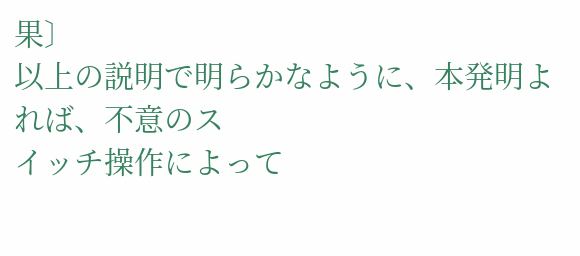果〕
以上の説明で明らかなように、本発明よれば、不意のス
イッチ操作によって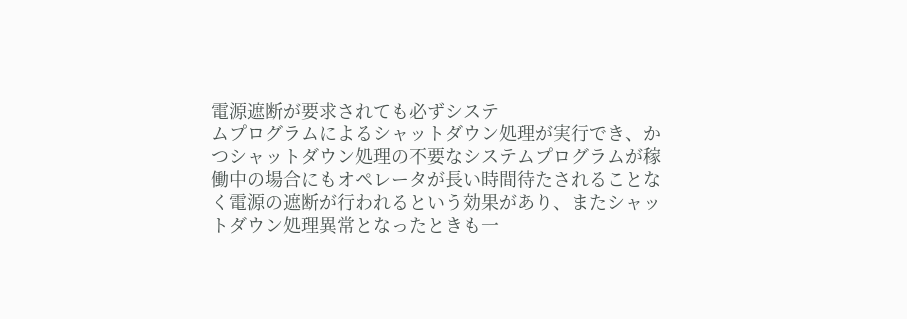電源遮断が要求されても必ずシステ
ムプログラムによるシャットダウン処理が実行でき、か
つシャットダウン処理の不要なシステムプログラムが稼
働中の場合にもオペレータが長い時間待たされることな
く電源の遮断が行われるという効果があり、またシャッ
トダウン処理異常となったときも一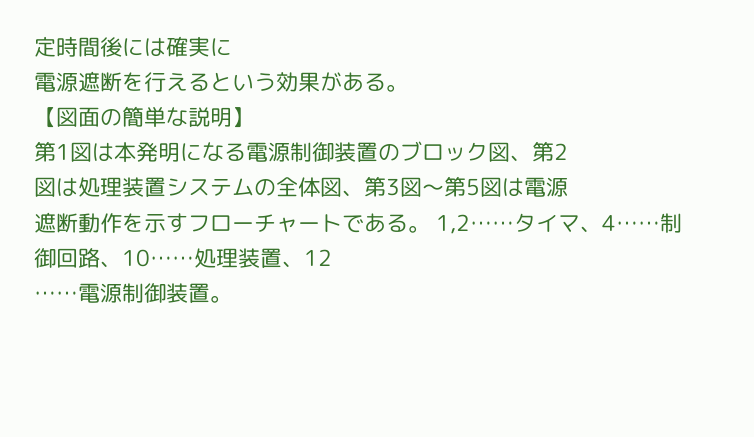定時間後には確実に
電源遮断を行えるという効果がある。
【図面の簡単な説明】
第1図は本発明になる電源制御装置のブロック図、第2
図は処理装置システムの全体図、第3図〜第5図は電源
遮断動作を示すフローチャートである。 1,2……タイマ、4……制御回路、10……処理装置、12
……電源制御装置。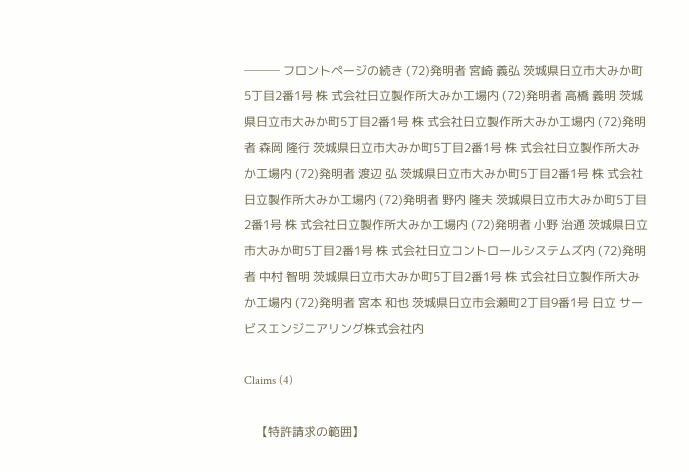─── フロントページの続き (72)発明者 宮崎 義弘 茨城県日立市大みか町5丁目2番1号 株 式会社日立製作所大みか工場内 (72)発明者 高橋 義明 茨城県日立市大みか町5丁目2番1号 株 式会社日立製作所大みか工場内 (72)発明者 森岡 隆行 茨城県日立市大みか町5丁目2番1号 株 式会社日立製作所大みか工場内 (72)発明者 渡辺 弘 茨城県日立市大みか町5丁目2番1号 株 式会社日立製作所大みか工場内 (72)発明者 野内 隆夫 茨城県日立市大みか町5丁目2番1号 株 式会社日立製作所大みか工場内 (72)発明者 小野 治通 茨城県日立市大みか町5丁目2番1号 株 式会社日立コントロールシステムズ内 (72)発明者 中村 智明 茨城県日立市大みか町5丁目2番1号 株 式会社日立製作所大みか工場内 (72)発明者 宮本 和也 茨城県日立市会瀬町2丁目9番1号 日立 サービスエンジニアリング株式会社内

Claims (4)

    【特許請求の範囲】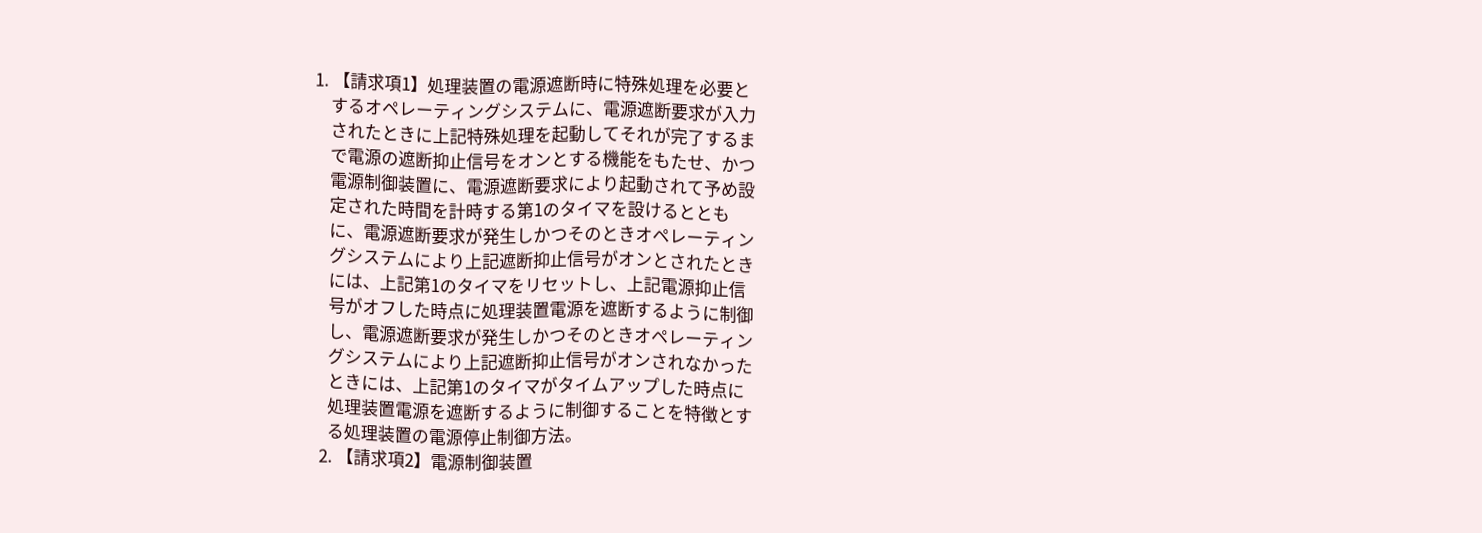1. 【請求項1】処理装置の電源遮断時に特殊処理を必要と
    するオペレーティングシステムに、電源遮断要求が入力
    されたときに上記特殊処理を起動してそれが完了するま
    で電源の遮断抑止信号をオンとする機能をもたせ、かつ
    電源制御装置に、電源遮断要求により起動されて予め設
    定された時間を計時する第1のタイマを設けるととも
    に、電源遮断要求が発生しかつそのときオペレーティン
    グシステムにより上記遮断抑止信号がオンとされたとき
    には、上記第1のタイマをリセットし、上記電源抑止信
    号がオフした時点に処理装置電源を遮断するように制御
    し、電源遮断要求が発生しかつそのときオペレーティン
    グシステムにより上記遮断抑止信号がオンされなかった
    ときには、上記第1のタイマがタイムアップした時点に
    処理装置電源を遮断するように制御することを特徴とす
    る処理装置の電源停止制御方法。
  2. 【請求項2】電源制御装置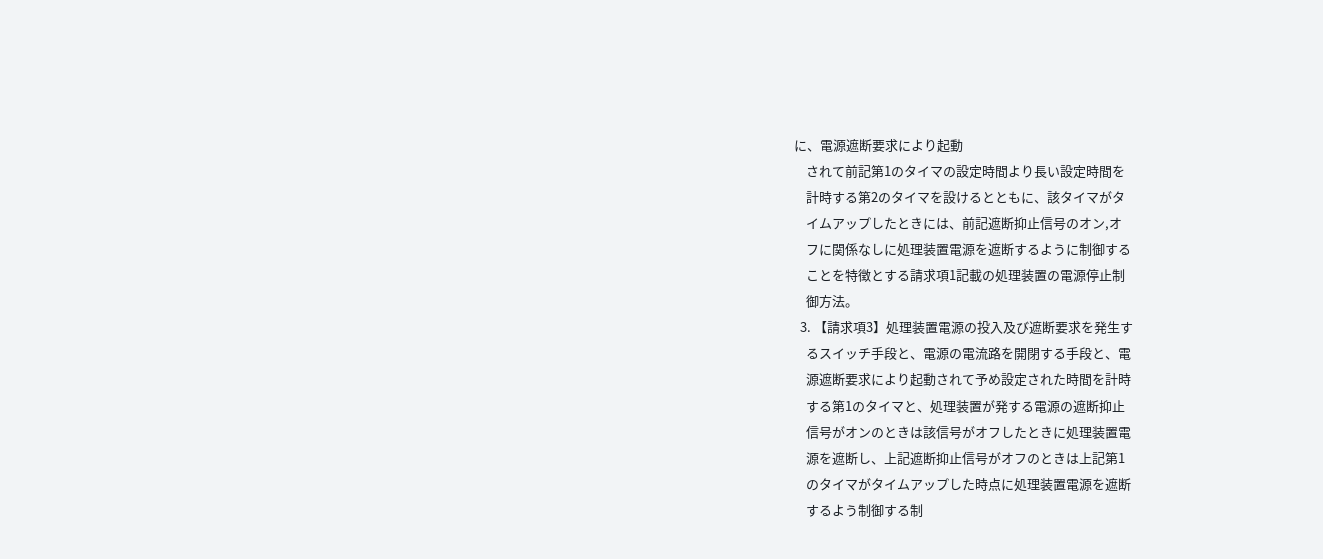に、電源遮断要求により起動
    されて前記第1のタイマの設定時間より長い設定時間を
    計時する第2のタイマを設けるとともに、該タイマがタ
    イムアップしたときには、前記遮断抑止信号のオン,オ
    フに関係なしに処理装置電源を遮断するように制御する
    ことを特徴とする請求項1記載の処理装置の電源停止制
    御方法。
  3. 【請求項3】処理装置電源の投入及び遮断要求を発生す
    るスイッチ手段と、電源の電流路を開閉する手段と、電
    源遮断要求により起動されて予め設定された時間を計時
    する第1のタイマと、処理装置が発する電源の遮断抑止
    信号がオンのときは該信号がオフしたときに処理装置電
    源を遮断し、上記遮断抑止信号がオフのときは上記第1
    のタイマがタイムアップした時点に処理装置電源を遮断
    するよう制御する制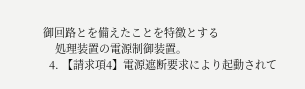御回路とを備えたことを特徴とする
    処理装置の電源制御装置。
  4. 【請求項4】電源遮断要求により起動されて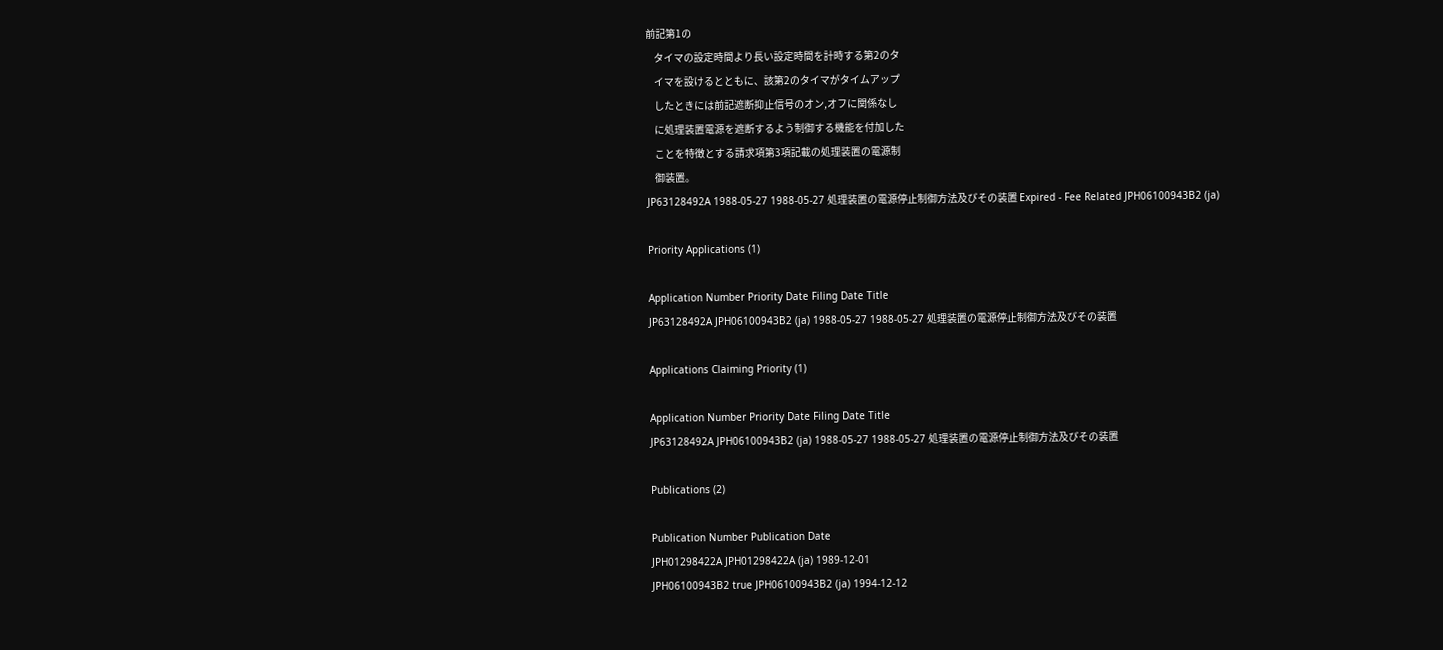前記第1の
    タイマの設定時間より長い設定時間を計時する第2のタ
    イマを設けるとともに、該第2のタイマがタイムアップ
    したときには前記遮断抑止信号のオン,オフに関係なし
    に処理装置電源を遮断するよう制御する機能を付加した
    ことを特徴とする請求項第3項記載の処理装置の電源制
    御装置。
JP63128492A 1988-05-27 1988-05-27 処理装置の電源停止制御方法及びその装置 Expired - Fee Related JPH06100943B2 (ja)

Priority Applications (1)

Application Number Priority Date Filing Date Title
JP63128492A JPH06100943B2 (ja) 1988-05-27 1988-05-27 処理装置の電源停止制御方法及びその装置

Applications Claiming Priority (1)

Application Number Priority Date Filing Date Title
JP63128492A JPH06100943B2 (ja) 1988-05-27 1988-05-27 処理装置の電源停止制御方法及びその装置

Publications (2)

Publication Number Publication Date
JPH01298422A JPH01298422A (ja) 1989-12-01
JPH06100943B2 true JPH06100943B2 (ja) 1994-12-12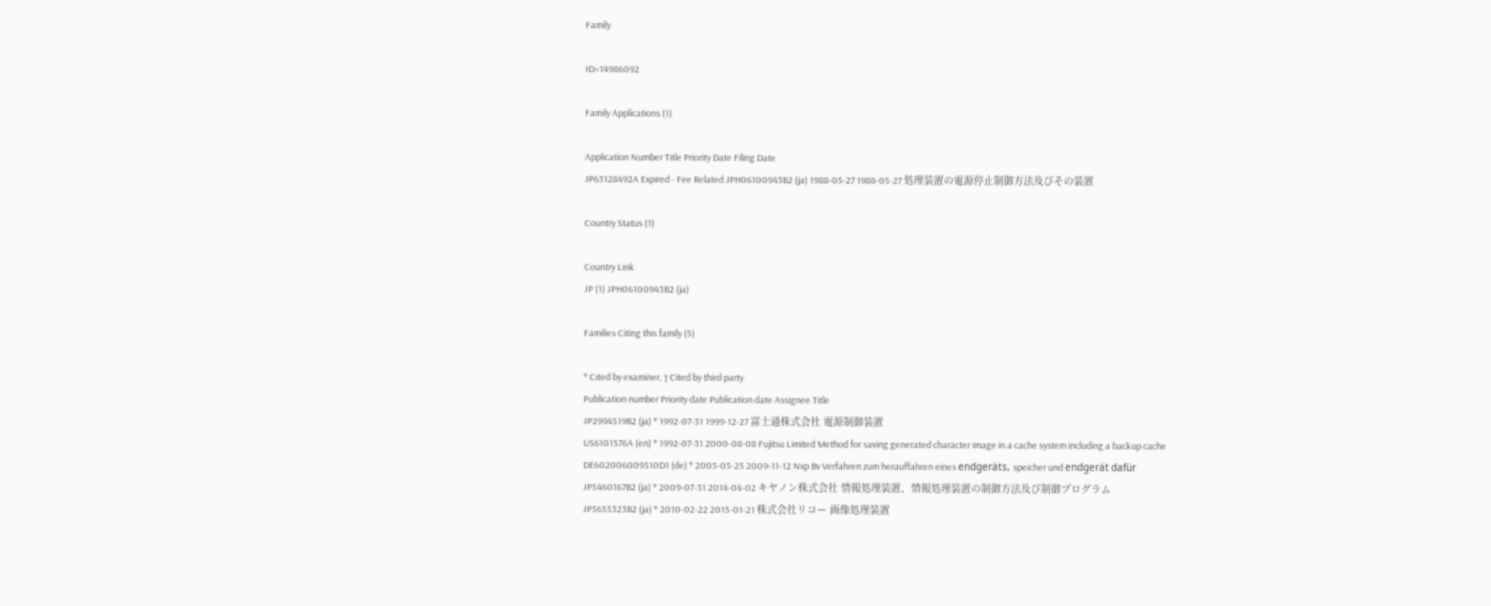Family

ID=14986092

Family Applications (1)

Application Number Title Priority Date Filing Date
JP63128492A Expired - Fee Related JPH06100943B2 (ja) 1988-05-27 1988-05-27 処理装置の電源停止制御方法及びその装置

Country Status (1)

Country Link
JP (1) JPH06100943B2 (ja)

Families Citing this family (5)

* Cited by examiner, † Cited by third party
Publication number Priority date Publication date Assignee Title
JP2994519B2 (ja) * 1992-07-31 1999-12-27 富士通株式会社 電源制御装置
US6101576A (en) * 1992-07-31 2000-08-08 Fujitsu Limited Method for saving generated character image in a cache system including a backup cache
DE602006009510D1 (de) * 2005-05-25 2009-11-12 Nxp Bv Verfahren zum herauffahren eines endgeräts, speicher und endgerät dafür
JP5460167B2 (ja) * 2009-07-31 2014-04-02 キヤノン株式会社 情報処理装置、情報処理装置の制御方法及び制御プログラム
JP5655323B2 (ja) * 2010-02-22 2015-01-21 株式会社リコー 画像処理装置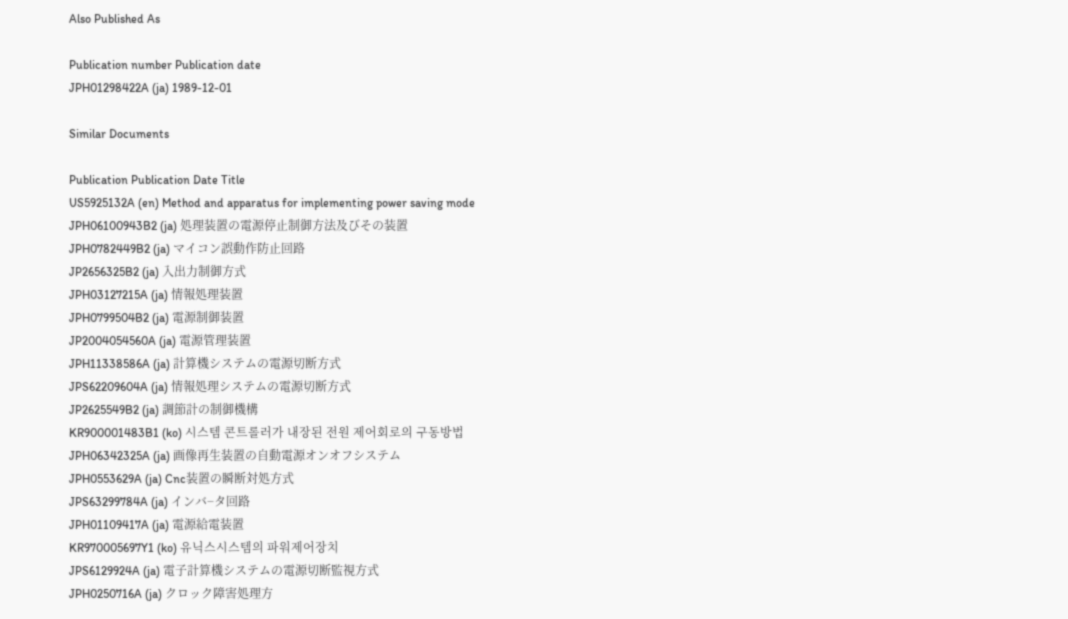Also Published As

Publication number Publication date
JPH01298422A (ja) 1989-12-01

Similar Documents

Publication Publication Date Title
US5925132A (en) Method and apparatus for implementing power saving mode
JPH06100943B2 (ja) 処理装置の電源停止制御方法及びその装置
JPH0782449B2 (ja) マイコン誤動作防止回路
JP2656325B2 (ja) 入出力制御方式
JPH03127215A (ja) 情報処理装置
JPH0799504B2 (ja) 電源制御装置
JP2004054560A (ja) 電源管理装置
JPH11338586A (ja) 計算機システムの電源切断方式
JPS62209604A (ja) 情報処理システムの電源切断方式
JP2625549B2 (ja) 調節計の制御機構
KR900001483B1 (ko) 시스템 콘트롤러가 내장된 전원 제어회로의 구동방법
JPH06342325A (ja) 画像再生装置の自動電源オンオフシステム
JPH0553629A (ja) Cnc装置の瞬断対処方式
JPS63299784A (ja) インバ−タ回路
JPH01109417A (ja) 電源給電装置
KR970005697Y1 (ko) 유닉스시스템의 파워제어장치
JPS6129924A (ja) 電子計算機システムの電源切断監視方式
JPH0250716A (ja) クロック障害処理方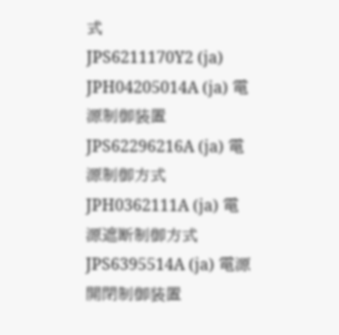式
JPS6211170Y2 (ja)
JPH04205014A (ja) 電源制御装置
JPS62296216A (ja) 電源制御方式
JPH0362111A (ja) 電源遮断制御方式
JPS6395514A (ja) 電源開閉制御装置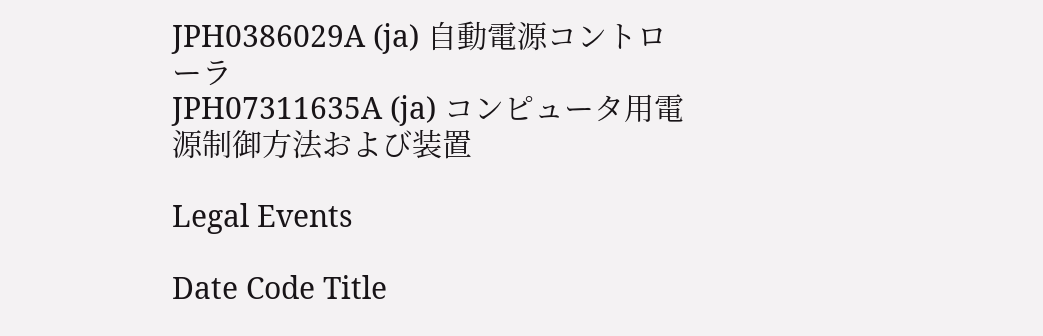JPH0386029A (ja) 自動電源コントローラ
JPH07311635A (ja) コンピュータ用電源制御方法および装置

Legal Events

Date Code Title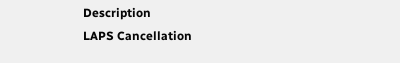Description
LAPS Cancellation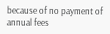because of no payment of annual fees